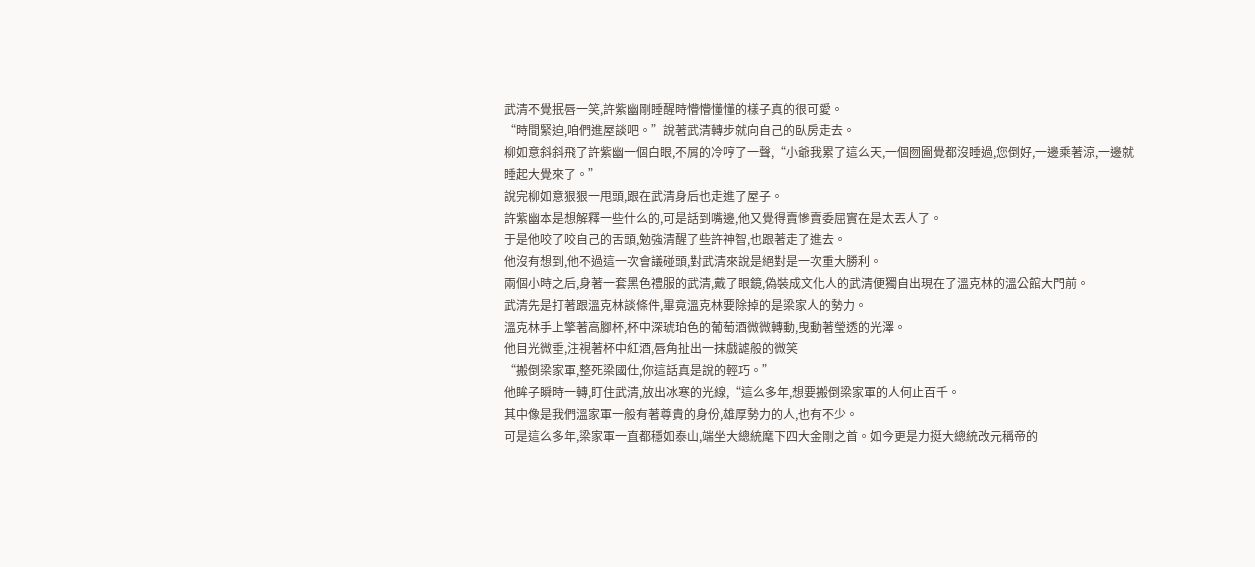武清不覺抿唇一笑,許紫幽剛睡醒時懵懵懂懂的樣子真的很可愛。
“時間緊迫,咱們進屋談吧。”說著武清轉步就向自己的臥房走去。
柳如意斜斜飛了許紫幽一個白眼,不屑的冷哼了一聲,“小爺我累了這么天,一個囫圇覺都沒睡過,您倒好,一邊乘著涼,一邊就睡起大覺來了。”
說完柳如意狠狠一甩頭,跟在武清身后也走進了屋子。
許紫幽本是想解釋一些什么的,可是話到嘴邊,他又覺得賣慘賣委屈實在是太丟人了。
于是他咬了咬自己的舌頭,勉強清醒了些許神智,也跟著走了進去。
他沒有想到,他不過這一次會議碰頭,對武清來說是絕對是一次重大勝利。
兩個小時之后,身著一套黑色禮服的武清,戴了眼鏡,偽裝成文化人的武清便獨自出現在了溫克林的溫公館大門前。
武清先是打著跟溫克林談條件,畢竟溫克林要除掉的是梁家人的勢力。
溫克林手上擎著高腳杯,杯中深琥珀色的葡萄酒微微轉動,曳動著瑩透的光澤。
他目光微垂,注視著杯中紅酒,唇角扯出一抹戲謔般的微笑
“搬倒梁家軍,整死梁國仕,你這話真是說的輕巧。”
他眸子瞬時一轉,盯住武清,放出冰寒的光線,“這么多年,想要搬倒梁家軍的人何止百千。
其中像是我們溫家軍一般有著尊貴的身份,雄厚勢力的人,也有不少。
可是這么多年,梁家軍一直都穩如泰山,端坐大總統麾下四大金剛之首。如今更是力挺大總統改元稱帝的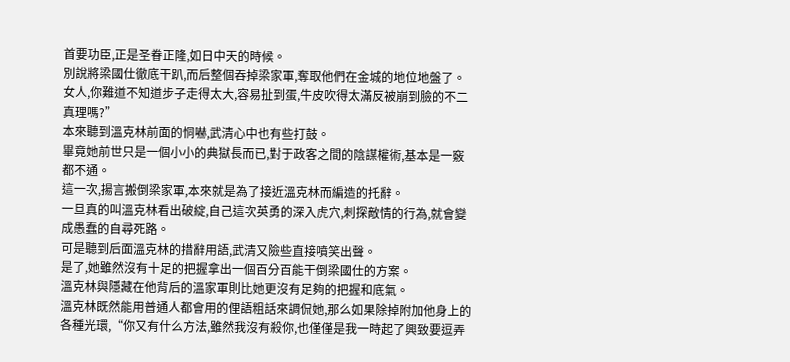首要功臣,正是圣眷正隆,如日中天的時候。
別說將梁國仕徹底干趴,而后整個吞掉梁家軍,奪取他們在金城的地位地盤了。
女人,你難道不知道步子走得太大,容易扯到蛋,牛皮吹得太滿反被崩到臉的不二真理嗎?”
本來聽到溫克林前面的恫嚇,武清心中也有些打鼓。
畢竟她前世只是一個小小的典獄長而已,對于政客之間的陰謀權術,基本是一竅都不通。
這一次,揚言搬倒梁家軍,本來就是為了接近溫克林而編造的托辭。
一旦真的叫溫克林看出破綻,自己這次英勇的深入虎穴,刺探敵情的行為,就會變成愚蠢的自尋死路。
可是聽到后面溫克林的措辭用語,武清又險些直接噴笑出聲。
是了,她雖然沒有十足的把握拿出一個百分百能干倒梁國仕的方案。
溫克林與隱藏在他背后的溫家軍則比她更沒有足夠的把握和底氣。
溫克林既然能用普通人都會用的俚語粗話來調侃她,那么如果除掉附加他身上的各種光環,“你又有什么方法,雖然我沒有殺你,也僅僅是我一時起了興致要逗弄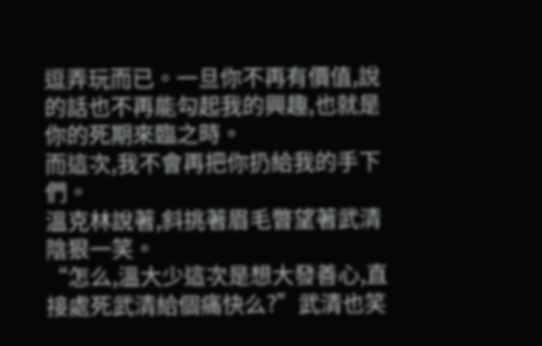逗弄玩而已。一旦你不再有價值,說的話也不再能勾起我的興趣,也就是你的死期來臨之時。
而這次,我不會再把你扔給我的手下們。
溫克林說著,斜挑著眉毛瞥望著武清陰狠一笑。
“怎么,溫大少這次是想大發善心,直接處死武清給個痛快么?”武清也笑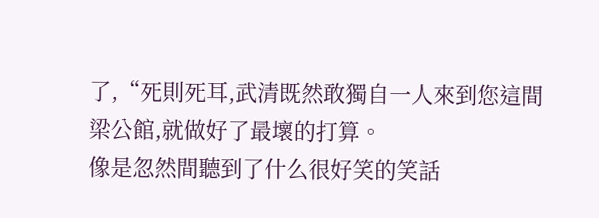了,“死則死耳,武清既然敢獨自一人來到您這間梁公館,就做好了最壞的打算。
像是忽然間聽到了什么很好笑的笑話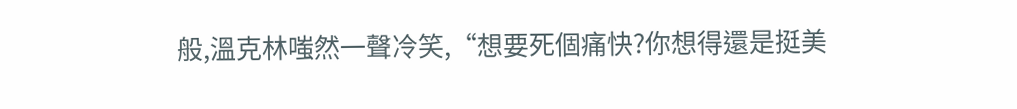般,溫克林嗤然一聲冷笑,“想要死個痛快?你想得還是挺美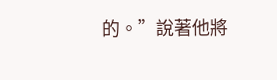的。”說著他將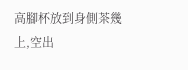高腳杯放到身側茶幾上,空出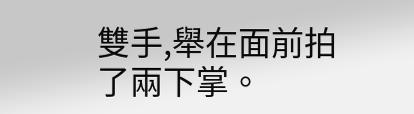雙手,舉在面前拍了兩下掌。